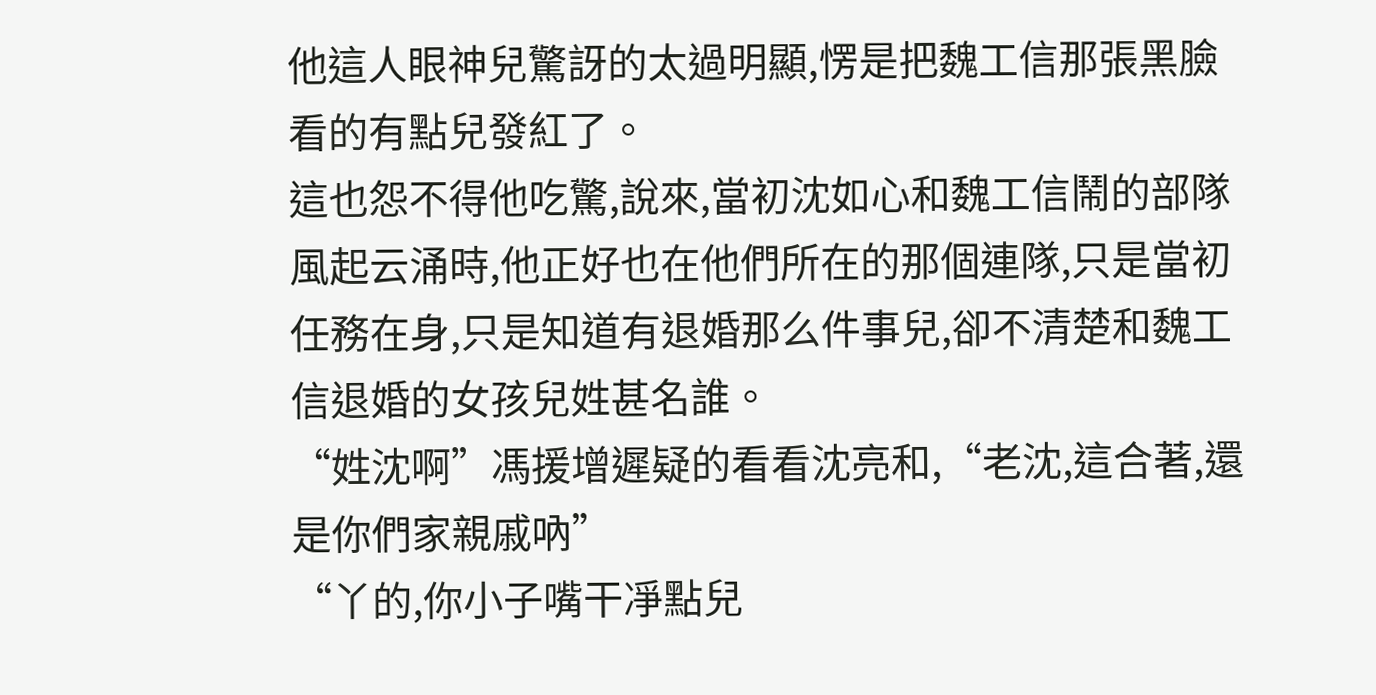他這人眼神兒驚訝的太過明顯,愣是把魏工信那張黑臉看的有點兒發紅了。
這也怨不得他吃驚,說來,當初沈如心和魏工信鬧的部隊風起云涌時,他正好也在他們所在的那個連隊,只是當初任務在身,只是知道有退婚那么件事兒,卻不清楚和魏工信退婚的女孩兒姓甚名誰。
“姓沈啊”馮援增遲疑的看看沈亮和,“老沈,這合著,還是你們家親戚吶”
“丫的,你小子嘴干凈點兒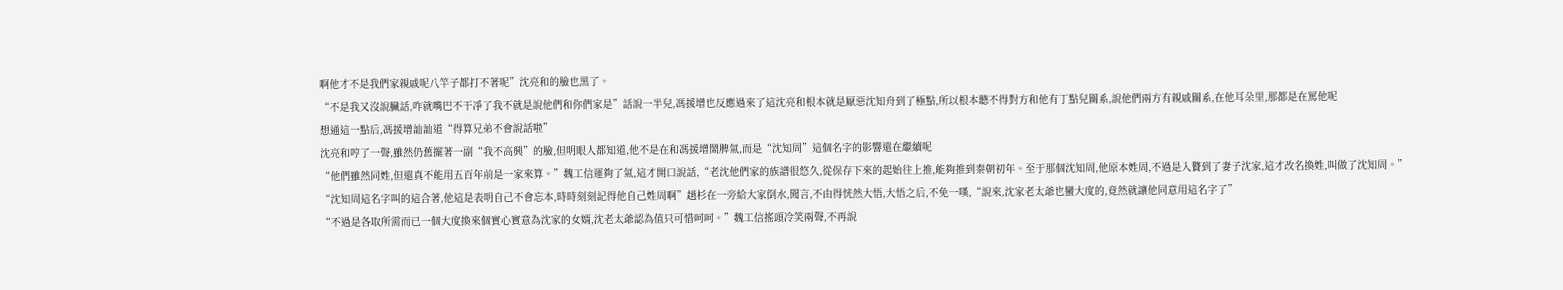啊他才不是我們家親戚呢八竿子都打不著呢”沈亮和的臉也黑了。
“不是我又沒說臟話,咋就嘴巴不干凈了我不就是說他們和你們家是”話說一半兒,馮援增也反應過來了這沈亮和根本就是厭惡沈知舟到了極點,所以根本聽不得對方和他有丁點兒關系,說他們兩方有親戚關系,在他耳朵里,那都是在罵他呢
想通這一點后,馮援增訕訕道“得算兄弟不會說話啦”
沈亮和哼了一聲,雖然仍舊擺著一副“我不高興”的臉,但明眼人都知道,他不是在和馮援增鬧脾氣,而是“沈知周”這個名字的影響還在繼續呢
“他們雖然同姓,但還真不能用五百年前是一家來算。”魏工信運夠了氣,這才開口說話,“老沈他們家的族譜很悠久,從保存下來的起始往上推,能夠推到秦朝初年。至于那個沈知周,他原本姓周,不過是入贅到了妻子沈家,這才改名換姓,叫做了沈知周。”
“沈知周這名字叫的這合著,他這是表明自己不會忘本,時時刻刻記得他自己姓周啊”趙杉在一旁給大家倒水,聞言,不由得恍然大悟,大悟之后,不免一嘆,“說來,沈家老太爺也蠻大度的,竟然就讓他同意用這名字了”
“不過是各取所需而已一個大度換來個實心實意為沈家的女婿,沈老太爺認為值只可惜呵呵。”魏工信搖頭冷笑兩聲,不再說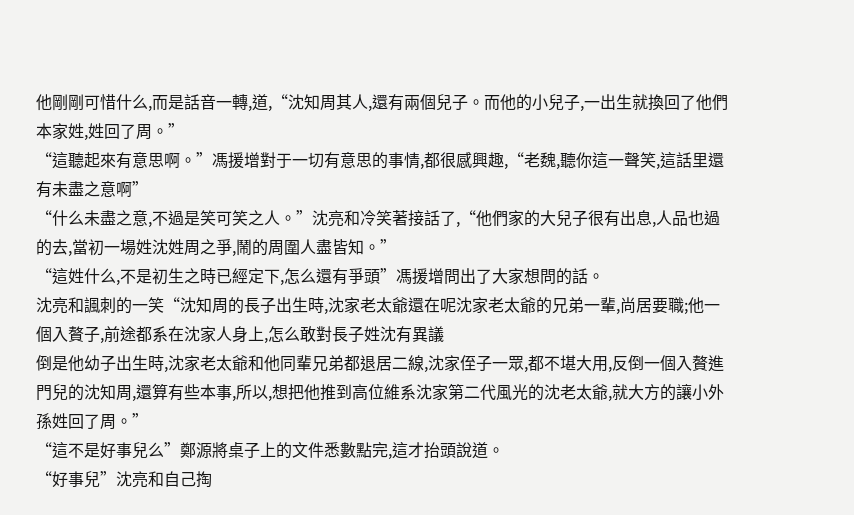他剛剛可惜什么,而是話音一轉,道,“沈知周其人,還有兩個兒子。而他的小兒子,一出生就換回了他們本家姓,姓回了周。”
“這聽起來有意思啊。”馮援增對于一切有意思的事情,都很感興趣,“老魏,聽你這一聲笑,這話里還有未盡之意啊”
“什么未盡之意,不過是笑可笑之人。”沈亮和冷笑著接話了,“他們家的大兒子很有出息,人品也過的去,當初一場姓沈姓周之爭,鬧的周圍人盡皆知。”
“這姓什么,不是初生之時已經定下,怎么還有爭頭”馮援增問出了大家想問的話。
沈亮和諷刺的一笑“沈知周的長子出生時,沈家老太爺還在呢沈家老太爺的兄弟一輩,尚居要職;他一個入贅子,前途都系在沈家人身上,怎么敢對長子姓沈有異議
倒是他幼子出生時,沈家老太爺和他同輩兄弟都退居二線,沈家侄子一眾,都不堪大用,反倒一個入贅進門兒的沈知周,還算有些本事,所以,想把他推到高位維系沈家第二代風光的沈老太爺,就大方的讓小外孫姓回了周。”
“這不是好事兒么”鄭源將桌子上的文件悉數點完,這才抬頭說道。
“好事兒”沈亮和自己掏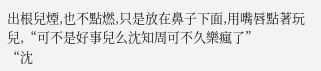出根兒煙,也不點燃,只是放在鼻子下面,用嘴唇點著玩兒,“可不是好事兒么沈知周可不久樂瘋了”
“沈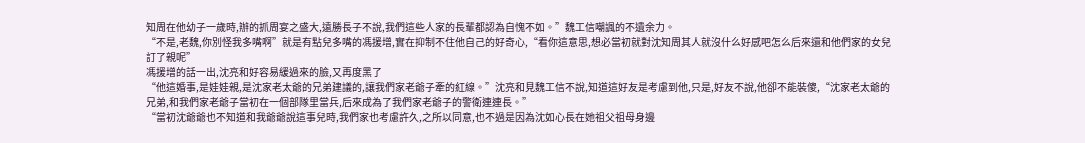知周在他幼子一歲時,辦的抓周宴之盛大,遠勝長子不說,我們這些人家的長輩都認為自愧不如。”魏工信嘲諷的不遺余力。
“不是,老魏,你別怪我多嘴啊”就是有點兒多嘴的馮援增,實在抑制不住他自己的好奇心,“看你這意思,想必當初就對沈知周其人就沒什么好感吧怎么后來還和他們家的女兒訂了親呢”
馮援增的話一出,沈亮和好容易緩過來的臉,又再度黑了
“他這婚事,是娃娃親,是沈家老太爺的兄弟建議的,讓我們家老爺子牽的紅線。”沈亮和見魏工信不說,知道這好友是考慮到他,只是,好友不說,他卻不能裝傻,“沈家老太爺的兄弟,和我們家老爺子當初在一個部隊里當兵,后來成為了我們家老爺子的警衛連連長。”
“當初沈爺爺也不知道和我爺爺說這事兒時,我們家也考慮許久,之所以同意,也不過是因為沈如心長在她祖父祖母身邊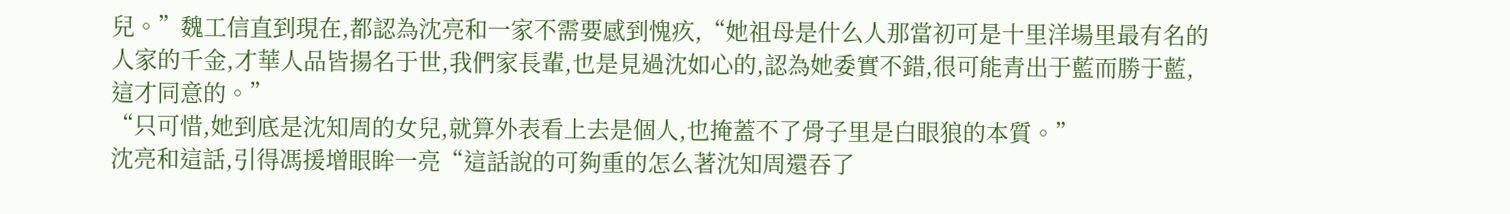兒。”魏工信直到現在,都認為沈亮和一家不需要感到愧疚,“她祖母是什么人那當初可是十里洋場里最有名的人家的千金,才華人品皆揚名于世,我們家長輩,也是見過沈如心的,認為她委實不錯,很可能青出于藍而勝于藍,這才同意的。”
“只可惜,她到底是沈知周的女兒,就算外表看上去是個人,也掩蓋不了骨子里是白眼狼的本質。”
沈亮和這話,引得馮援增眼眸一亮“這話說的可夠重的怎么著沈知周還吞了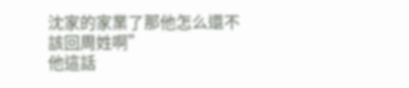沈家的家業了那他怎么還不該回周姓啊”
他這話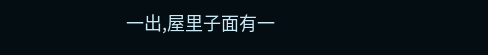一出,屋里子面有一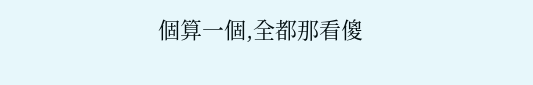個算一個,全都那看傻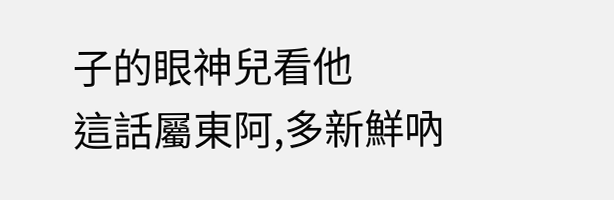子的眼神兒看他
這話屬東阿,多新鮮吶